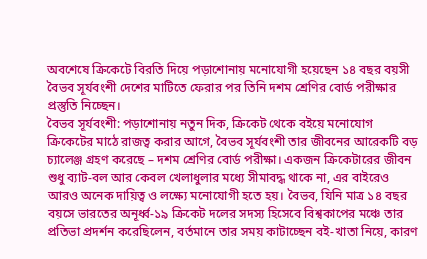অবশেষে ক্রিকেটে বিরতি দিয়ে পড়াশোনায় মনোযোগী হয়েছেন ১৪ বছর বয়সী বৈভব সূর্যবংশী দেশের মাটিতে ফেরার পর তিনি দশম শ্রেণির বোর্ড পরীক্ষার প্রস্তুতি নিচ্ছেন।
বৈভব সূর্যবংশী: পড়াশোনায় নতুন দিক, ক্রিকেট থেকে বইয়ে মনোযোগ
ক্রিকেটের মাঠে রাজত্ব করার আগে, বৈভব সূর্যবংশী তার জীবনের আরেকটি বড় চ্যালেঞ্জ গ্রহণ করেছে – দশম শ্রেণির বোর্ড পরীক্ষা। একজন ক্রিকেটারের জীবন শুধু ব্যাট-বল আর কেবল খেলাধুলার মধ্যে সীমাবদ্ধ থাকে না, এর বাইরেও আরও অনেক দায়িত্ব ও লক্ষ্যে মনোযোগী হতে হয়। বৈভব, যিনি মাত্র ১৪ বছর বয়সে ভারতের অনূর্ধ্ব-১৯ ক্রিকেট দলের সদস্য হিসেবে বিশ্বকাপের মঞ্চে তার প্রতিভা প্রদর্শন করেছিলেন, বর্তমানে তার সময় কাটাচ্ছেন বই-খাতা নিয়ে, কারণ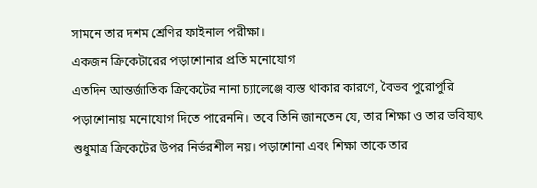সামনে তার দশম শ্রেণির ফাইনাল পরীক্ষা।
একজন ক্রিকেটারের পড়াশোনার প্রতি মনোযোগ
এতদিন আন্তর্জাতিক ক্রিকেটের নানা চ্যালেঞ্জে ব্যস্ত থাকার কারণে, বৈভব পুরোপুরি পড়াশোনায় মনোযোগ দিতে পারেননি। তবে তিনি জানতেন যে, তার শিক্ষা ও তার ভবিষ্যৎ শুধুমাত্র ক্রিকেটের উপর নির্ভরশীল নয়। পড়াশোনা এবং শিক্ষা তাকে তার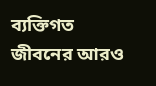ব্যক্তিগত জীবনের আরও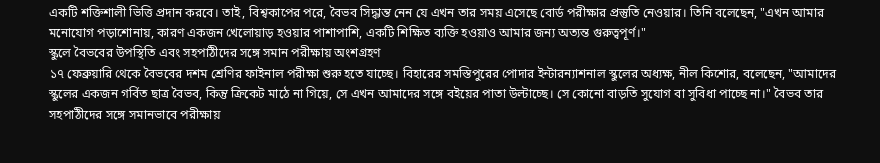একটি শক্তিশালী ভিত্তি প্রদান করবে। তাই, বিশ্বকাপের পরে, বৈভব সিদ্ধান্ত নেন যে এখন তার সময় এসেছে বোর্ড পরীক্ষার প্রস্তুতি নেওয়ার। তিনি বলেছেন, "এখন আমার মনোযোগ পড়াশোনায়, কারণ একজন খেলোয়াড় হওয়ার পাশাপাশি, একটি শিক্ষিত ব্যক্তি হওয়াও আমার জন্য অত্যন্ত গুরুত্বপূর্ণ।"
স্কুলে বৈভবের উপস্থিতি এবং সহপাঠীদের সঙ্গে সমান পরীক্ষায় অংশগ্রহণ
১৭ ফেব্রুয়ারি থেকে বৈভবের দশম শ্রেণির ফাইনাল পরীক্ষা শুরু হতে যাচ্ছে। বিহারের সমস্তিপুরের পোদার ইন্টারন্যাশনাল স্কুলের অধ্যক্ষ, নীল কিশোর, বলেছেন, "আমাদের স্কুলের একজন গর্বিত ছাত্র বৈভব, কিন্তু ক্রিকেট মাঠে না গিয়ে, সে এখন আমাদের সঙ্গে বইয়ের পাতা উল্টাচ্ছে। সে কোনো বাড়তি সুযোগ বা সুবিধা পাচ্ছে না।" বৈভব তার সহপাঠীদের সঙ্গে সমানভাবে পরীক্ষায়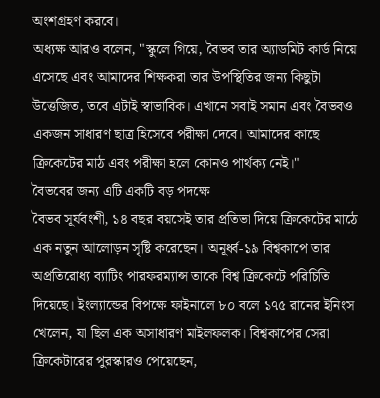অংশগ্রহণ করবে।
অধ্যক্ষ আরও বলেন, "স্কুলে গিয়ে, বৈভব তার অ্যাডমিট কার্ড নিয়ে এসেছে এবং আমাদের শিক্ষকরা তার উপস্থিতির জন্য কিছুটা উত্তেজিত, তবে এটাই স্বাভাবিক। এখানে সবাই সমান এবং বৈভবও একজন সাধারণ ছাত্র হিসেবে পরীক্ষা দেবে। আমাদের কাছে ক্রিকেটের মাঠ এবং পরীক্ষা হলে কোনও পার্থক্য নেই।"
বৈভবের জন্য এটি একটি বড় পদক্ষে
বৈভব সূর্যবংশী, ১৪ বছর বয়সেই তার প্রতিভা দিয়ে ক্রিকেটের মাঠে এক নতুন আলোড়ন সৃষ্টি করেছেন। অনূর্ধ্ব-১৯ বিশ্বকাপে তার অপ্রতিরোধ্য ব্যাটিং পারফরম্যান্স তাকে বিশ্ব ক্রিকেটে পরিচিতি দিয়েছে। ইংল্যান্ডের বিপক্ষে ফাইনালে ৮০ বলে ১৭৫ রানের ইনিংস খেলেন, যা ছিল এক অসাধারণ মাইলফলক। বিশ্বকাপের সেরা ক্রিকেটারের পুরস্কারও পেয়েছেন,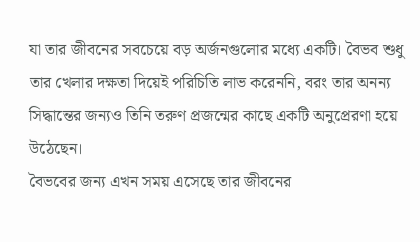যা তার জীবনের সবচেয়ে বড় অর্জনগুলোর মধ্যে একটি। বৈভব শুধু তার খেলার দক্ষতা দিয়েই পরিচিতি লাভ করেননি, বরং তার অনন্য সিদ্ধান্তের জন্যও তিনি তরুণ প্রজন্মের কাছে একটি অনুপ্রেরণা হয়ে উঠেছেন।
বৈভবের জন্য এখন সময় এসেছে তার জীবনের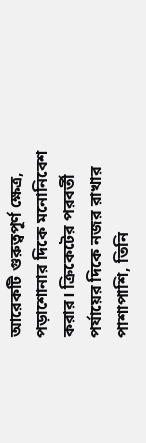আরেকটি গুরুত্বপূর্ণ ক্ষেত্র, পড়াশোনার দিকে মনোনিবেশ করার। ক্রিকেটের পরবর্তী পর্যায়ের দিকে নজর রাখার পাশাপাশি, তিনি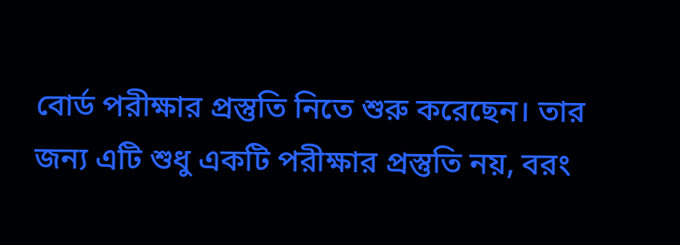বোর্ড পরীক্ষার প্রস্তুতি নিতে শুরু করেছেন। তার জন্য এটি শুধু একটি পরীক্ষার প্রস্তুতি নয়, বরং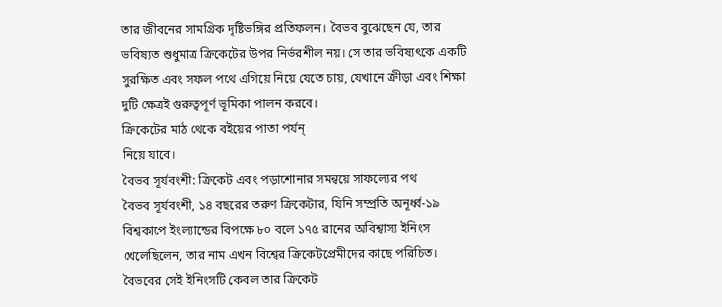তার জীবনের সামগ্রিক দৃষ্টিভঙ্গির প্রতিফলন। বৈভব বুঝেছেন যে, তার ভবিষ্যত শুধুমাত্র ক্রিকেটের উপর নির্ভরশীল নয়। সে তার ভবিষ্যৎকে একটি সুরক্ষিত এবং সফল পথে এগিয়ে নিয়ে যেতে চায়, যেখানে ক্রীড়া এবং শিক্ষা দুটি ক্ষেত্রই গুরুত্বপূর্ণ ভূমিকা পালন করবে।
ক্রিকেটের মাঠ থেকে বইয়ের পাতা পর্যন্
নিয়ে যাবে।
বৈভব সূর্যবংশী: ক্রিকেট এবং পড়াশোনার সমন্বয়ে সাফল্যের পথ
বৈভব সূর্যবংশী, ১৪ বছরের তরুণ ক্রিকেটার, যিনি সম্প্রতি অনূর্ধ্ব-১৯ বিশ্বকাপে ইংল্যান্ডের বিপক্ষে ৮০ বলে ১৭৫ রানের অবিশ্বাস্য ইনিংস খেলেছিলেন, তার নাম এখন বিশ্বের ক্রিকেটপ্রেমীদের কাছে পরিচিত। বৈভবের সেই ইনিংসটি কেবল তার ক্রিকেট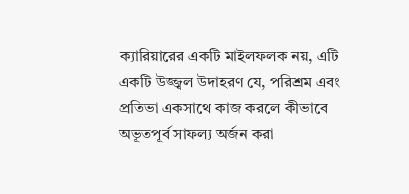ক্যারিয়ারের একটি মাইলফলক নয়, এটি একটি উজ্জ্বল উদাহরণ যে, পরিশ্রম এবং প্রতিভা একসাথে কাজ করলে কীভাবে অভূতপূর্ব সাফল্য অর্জন করা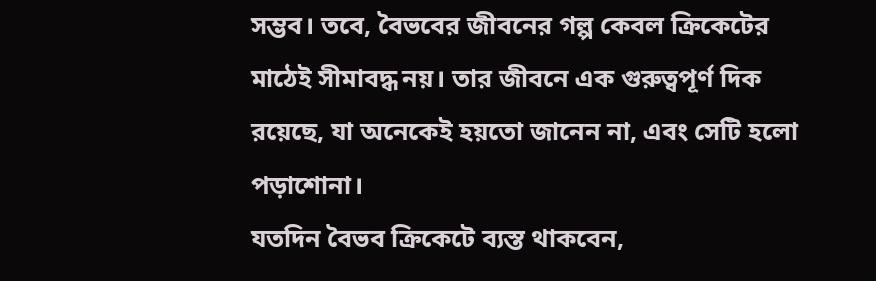সম্ভব। তবে, বৈভবের জীবনের গল্প কেবল ক্রিকেটের মাঠেই সীমাবদ্ধ নয়। তার জীবনে এক গুরুত্বপূর্ণ দিক রয়েছে, যা অনেকেই হয়তো জানেন না, এবং সেটি হলো পড়াশোনা।
যতদিন বৈভব ক্রিকেটে ব্যস্ত থাকবেন,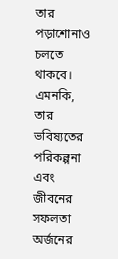তার পড়াশোনাও চলতে থাকবে। এমনকি, তার ভবিষ্যতের পরিকল্পনা এবং জীবনের সফলতা অর্জনের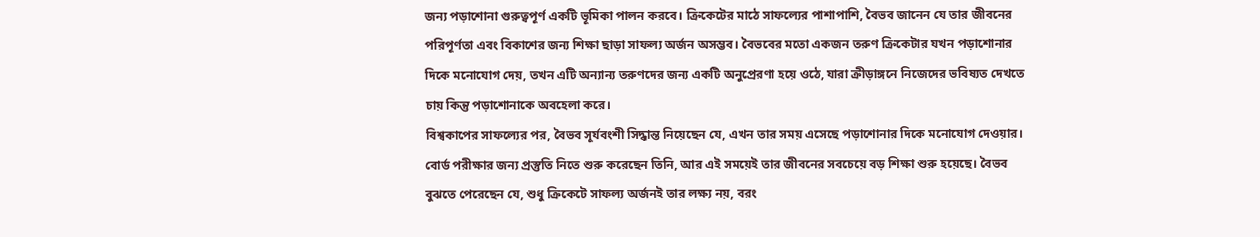জন্য পড়াশোনা গুরুত্বপূর্ণ একটি ভূমিকা পালন করবে। ক্রিকেটের মাঠে সাফল্যের পাশাপাশি, বৈভব জানেন যে তার জীবনের পরিপূর্ণতা এবং বিকাশের জন্য শিক্ষা ছাড়া সাফল্য অর্জন অসম্ভব। বৈভবের মতো একজন তরুণ ক্রিকেটার যখন পড়াশোনার দিকে মনোযোগ দেয়, তখন এটি অন্যান্য তরুণদের জন্য একটি অনুপ্রেরণা হয়ে ওঠে, যারা ক্রীড়াঙ্গনে নিজেদের ভবিষ্যত দেখতে চায় কিন্তু পড়াশোনাকে অবহেলা করে।
বিশ্বকাপের সাফল্যের পর, বৈভব সূর্যবংশী সিদ্ধান্ত নিয়েছেন যে, এখন তার সময় এসেছে পড়াশোনার দিকে মনোযোগ দেওয়ার। বোর্ড পরীক্ষার জন্য প্রস্তুতি নিতে শুরু করেছেন তিনি, আর এই সময়েই তার জীবনের সবচেয়ে বড় শিক্ষা শুরু হয়েছে। বৈভব বুঝতে পেরেছেন যে, শুধু ক্রিকেটে সাফল্য অর্জনই তার লক্ষ্য নয়, বরং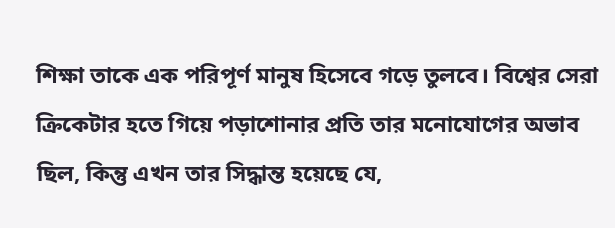শিক্ষা তাকে এক পরিপূর্ণ মানুষ হিসেবে গড়ে তুলবে। বিশ্বের সেরা ক্রিকেটার হতে গিয়ে পড়াশোনার প্রতি তার মনোযোগের অভাব ছিল, কিন্তু এখন তার সিদ্ধান্ত হয়েছে যে,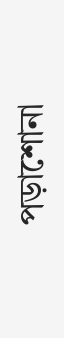পড়াশোনা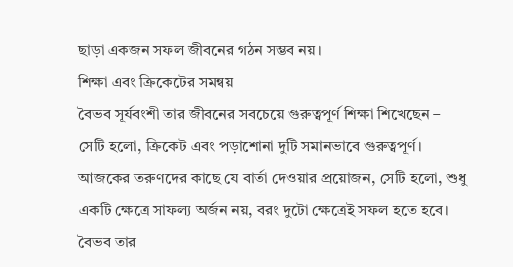ছাড়া একজন সফল জীবনের গঠন সম্ভব নয়।
শিক্ষা এবং ক্রিকেটের সমন্বয়
বৈভব সূর্যবংশী তার জীবনের সবচেয়ে গুরুত্বপূর্ণ শিক্ষা শিখেছেন – সেটি হলো, ক্রিকেট এবং পড়াশোনা দুটি সমানভাবে গুরুত্বপূর্ণ। আজকের তরুণদের কাছে যে বার্তা দেওয়ার প্রয়োজন, সেটি হলো, শুধু একটি ক্ষেত্রে সাফল্য অর্জন নয়, বরং দুটো ক্ষেত্রেই সফল হতে হবে। বৈভব তার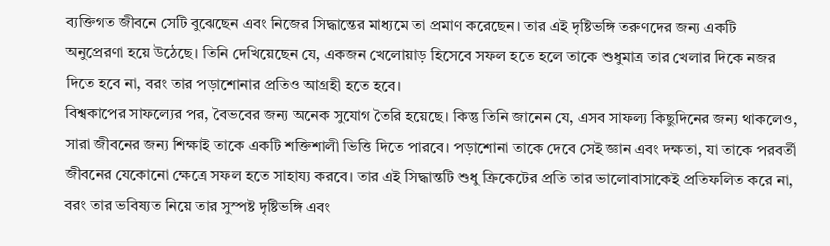ব্যক্তিগত জীবনে সেটি বুঝেছেন এবং নিজের সিদ্ধান্তের মাধ্যমে তা প্রমাণ করেছেন। তার এই দৃষ্টিভঙ্গি তরুণদের জন্য একটি অনুপ্রেরণা হয়ে উঠেছে। তিনি দেখিয়েছেন যে, একজন খেলোয়াড় হিসেবে সফল হতে হলে তাকে শুধুমাত্র তার খেলার দিকে নজর দিতে হবে না, বরং তার পড়াশোনার প্রতিও আগ্রহী হতে হবে।
বিশ্বকাপের সাফল্যের পর, বৈভবের জন্য অনেক সুযোগ তৈরি হয়েছে। কিন্তু তিনি জানেন যে, এসব সাফল্য কিছুদিনের জন্য থাকলেও, সারা জীবনের জন্য শিক্ষাই তাকে একটি শক্তিশালী ভিত্তি দিতে পারবে। পড়াশোনা তাকে দেবে সেই জ্ঞান এবং দক্ষতা, যা তাকে পরবর্তী জীবনের যেকোনো ক্ষেত্রে সফল হতে সাহায্য করবে। তার এই সিদ্ধান্তটি শুধু ক্রিকেটের প্রতি তার ভালোবাসাকেই প্রতিফলিত করে না, বরং তার ভবিষ্যত নিয়ে তার সুস্পষ্ট দৃষ্টিভঙ্গি এবং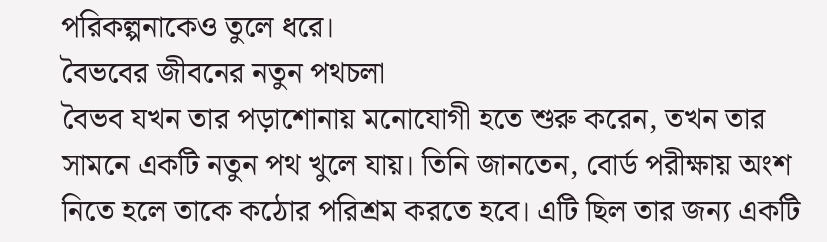পরিকল্পনাকেও তুলে ধরে।
বৈভবের জীবনের নতুন পথচলা
বৈভব যখন তার পড়াশোনায় মনোযোগী হতে শুরু করেন, তখন তার সামনে একটি নতুন পথ খুলে যায়। তিনি জানতেন, বোর্ড পরীক্ষায় অংশ নিতে হলে তাকে কঠোর পরিশ্রম করতে হবে। এটি ছিল তার জন্য একটি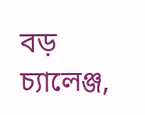বড় চ্যালেঞ্জ,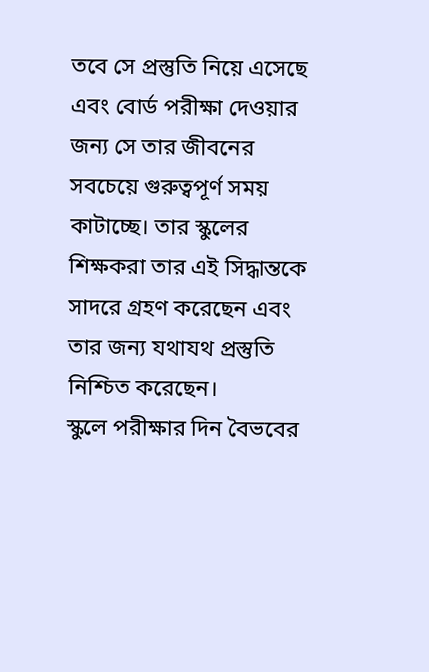তবে সে প্রস্তুতি নিয়ে এসেছে এবং বোর্ড পরীক্ষা দেওয়ার জন্য সে তার জীবনের সবচেয়ে গুরুত্বপূর্ণ সময় কাটাচ্ছে। তার স্কুলের শিক্ষকরা তার এই সিদ্ধান্তকে সাদরে গ্রহণ করেছেন এবং তার জন্য যথাযথ প্রস্তুতি নিশ্চিত করেছেন।
স্কুলে পরীক্ষার দিন বৈভবের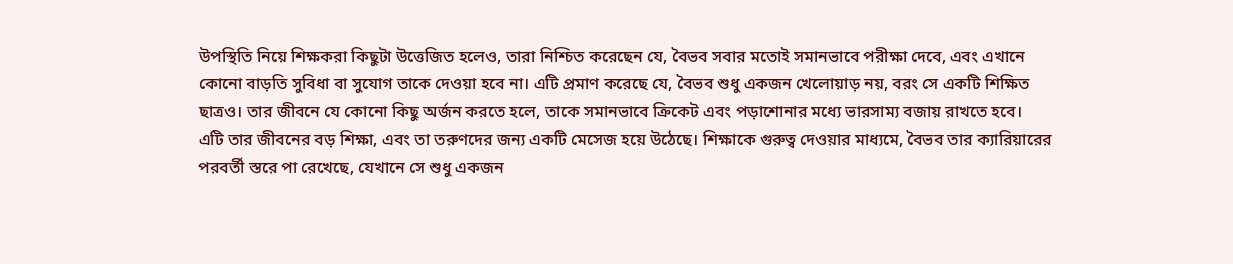উপস্থিতি নিয়ে শিক্ষকরা কিছুটা উত্তেজিত হলেও, তারা নিশ্চিত করেছেন যে, বৈভব সবার মতোই সমানভাবে পরীক্ষা দেবে, এবং এখানে কোনো বাড়তি সুবিধা বা সুযোগ তাকে দেওয়া হবে না। এটি প্রমাণ করেছে যে, বৈভব শুধু একজন খেলোয়াড় নয়, বরং সে একটি শিক্ষিত ছাত্রও। তার জীবনে যে কোনো কিছু অর্জন করতে হলে, তাকে সমানভাবে ক্রিকেট এবং পড়াশোনার মধ্যে ভারসাম্য বজায় রাখতে হবে।
এটি তার জীবনের বড় শিক্ষা, এবং তা তরুণদের জন্য একটি মেসেজ হয়ে উঠেছে। শিক্ষাকে গুরুত্ব দেওয়ার মাধ্যমে, বৈভব তার ক্যারিয়ারের পরবর্তী স্তরে পা রেখেছে, যেখানে সে শুধু একজন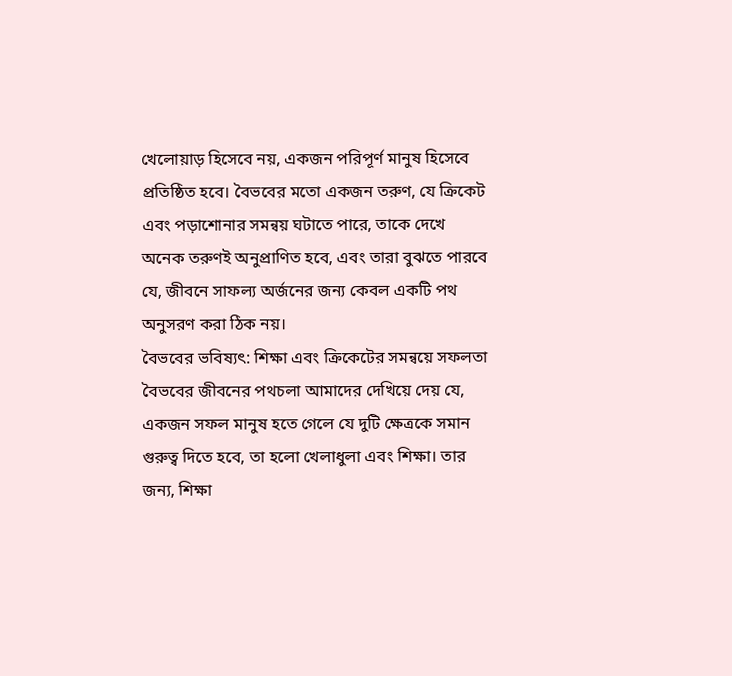খেলোয়াড় হিসেবে নয়, একজন পরিপূর্ণ মানুষ হিসেবে প্রতিষ্ঠিত হবে। বৈভবের মতো একজন তরুণ, যে ক্রিকেট এবং পড়াশোনার সমন্বয় ঘটাতে পারে, তাকে দেখে অনেক তরুণই অনুপ্রাণিত হবে, এবং তারা বুঝতে পারবে যে, জীবনে সাফল্য অর্জনের জন্য কেবল একটি পথ অনুসরণ করা ঠিক নয়।
বৈভবের ভবিষ্যৎ: শিক্ষা এবং ক্রিকেটের সমন্বয়ে সফলতা
বৈভবের জীবনের পথচলা আমাদের দেখিয়ে দেয় যে, একজন সফল মানুষ হতে গেলে যে দুটি ক্ষেত্রকে সমান গুরুত্ব দিতে হবে, তা হলো খেলাধুলা এবং শিক্ষা। তার জন্য, শিক্ষা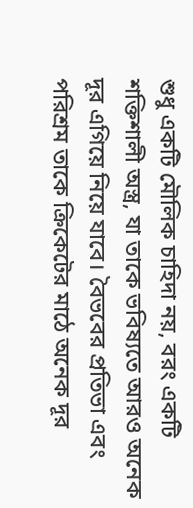শুধু একটি মৌলিক চাহিদা নয়, বরং একটি শক্তিশালী অস্ত্র, যা তাকে ভবিষ্যতে আরও অনেক দূর এগিয়ে নিয়ে যাবে। বৈভবের প্রতিভা এবং পরিশ্রম তাকে ক্রিকেটের মাঠে অনেক দূর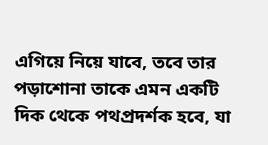এগিয়ে নিয়ে যাবে, তবে তার পড়াশোনা তাকে এমন একটি দিক থেকে পথপ্রদর্শক হবে, যা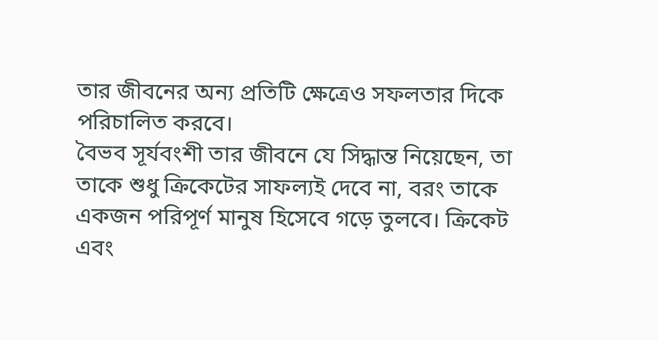তার জীবনের অন্য প্রতিটি ক্ষেত্রেও সফলতার দিকে পরিচালিত করবে।
বৈভব সূর্যবংশী তার জীবনে যে সিদ্ধান্ত নিয়েছেন, তা তাকে শুধু ক্রিকেটের সাফল্যই দেবে না, বরং তাকে একজন পরিপূর্ণ মানুষ হিসেবে গড়ে তুলবে। ক্রিকেট এবং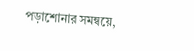পড়াশোনার সমন্বয়ে,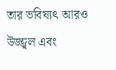তার ভবিষ্যৎ আরও উজ্জ্বল এবং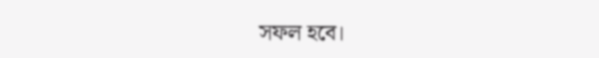সফল হবে।